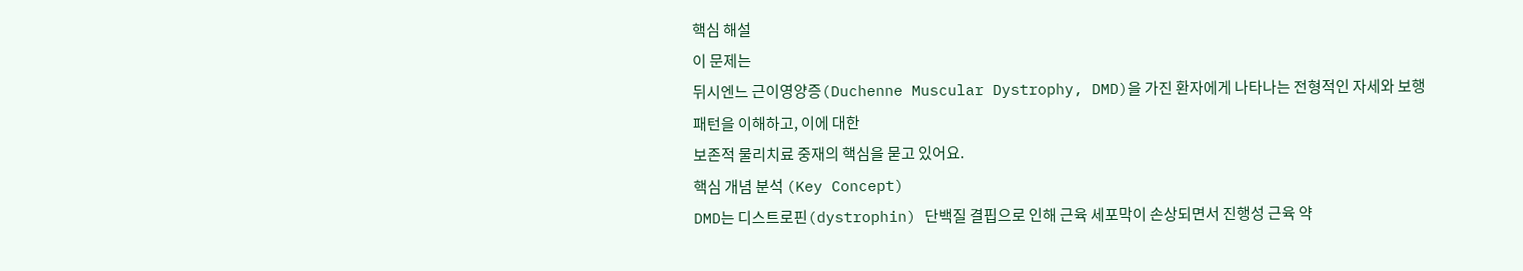핵심 해설
이 문제는
뒤시엔느 근이영양증(Duchenne Muscular Dystrophy, DMD)을 가진 환자에게 나타나는 전형적인 자세와 보행 패턴을 이해하고, 이에 대한
보존적 물리치료 중재의 핵심을 묻고 있어요.
핵심 개념 분석 (Key Concept)
DMD는 디스트로핀(dystrophin) 단백질 결핍으로 인해 근육 세포막이 손상되면서 진행성 근육 약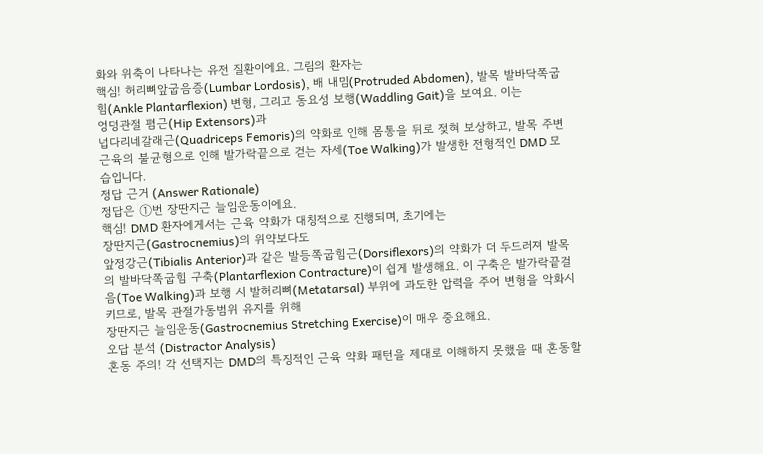화와 위축이 나타나는 유전 질환이에요. 그림의 환자는
핵심! 허리뼈앞굽음증(Lumbar Lordosis), 배 내밈(Protruded Abdomen), 발목 발바닥쪽굽힘(Ankle Plantarflexion) 변형, 그리고 동요성 보행(Waddling Gait)을 보여요. 이는
엉덩관절 폄근(Hip Extensors)과
넙다리네갈래근(Quadriceps Femoris)의 약화로 인해 몸통을 뒤로 젖혀 보상하고, 발목 주변 근육의 불균형으로 인해 발가락끝으로 걷는 자세(Toe Walking)가 발생한 전형적인 DMD 모습입니다.
정답 근거 (Answer Rationale)
정답은 ①번 장딴지근 늘임운동이에요.
핵심! DMD 환자에게서는 근육 약화가 대칭적으로 진행되며, 초기에는
장딴지근(Gastrocnemius)의 위약보다도
앞정강근(Tibialis Anterior)과 같은 발등쪽굽힘근(Dorsiflexors)의 약화가 더 두드러져 발목의 발바닥쪽굽힘 구축(Plantarflexion Contracture)이 쉽게 발생해요. 이 구축은 발가락끝걸음(Toe Walking)과 보행 시 발허리뼈(Metatarsal) 부위에 과도한 압력을 주어 변형을 악화시키므로, 발목 관절가동범위 유지를 위해
장딴지근 늘임운동(Gastrocnemius Stretching Exercise)이 매우 중요해요.
오답 분석 (Distractor Analysis)
혼동 주의! 각 선택지는 DMD의 특징적인 근육 약화 패턴을 제대로 이해하지 못했을 때 혼동할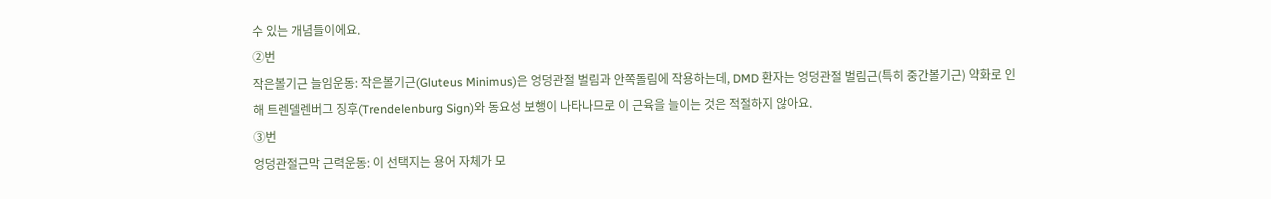수 있는 개념들이에요.
②번
작은볼기근 늘임운동: 작은볼기근(Gluteus Minimus)은 엉덩관절 벌림과 안쪽돌림에 작용하는데, DMD 환자는 엉덩관절 벌림근(특히 중간볼기근) 약화로 인해 트렌델렌버그 징후(Trendelenburg Sign)와 동요성 보행이 나타나므로 이 근육을 늘이는 것은 적절하지 않아요.
③번
엉덩관절근막 근력운동: 이 선택지는 용어 자체가 모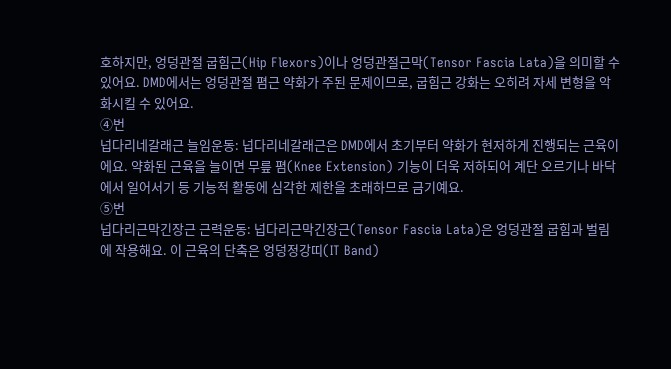호하지만, 엉덩관절 굽힘근(Hip Flexors)이나 엉덩관절근막(Tensor Fascia Lata)을 의미할 수 있어요. DMD에서는 엉덩관절 폄근 약화가 주된 문제이므로, 굽힘근 강화는 오히려 자세 변형을 악화시킬 수 있어요.
④번
넙다리네갈래근 늘임운동: 넙다리네갈래근은 DMD에서 초기부터 약화가 현저하게 진행되는 근육이에요. 약화된 근육을 늘이면 무릎 폄(Knee Extension) 기능이 더욱 저하되어 계단 오르기나 바닥에서 일어서기 등 기능적 활동에 심각한 제한을 초래하므로 금기예요.
⑤번
넙다리근막긴장근 근력운동: 넙다리근막긴장근(Tensor Fascia Lata)은 엉덩관절 굽힘과 벌림에 작용해요. 이 근육의 단축은 엉덩정강띠(IT Band)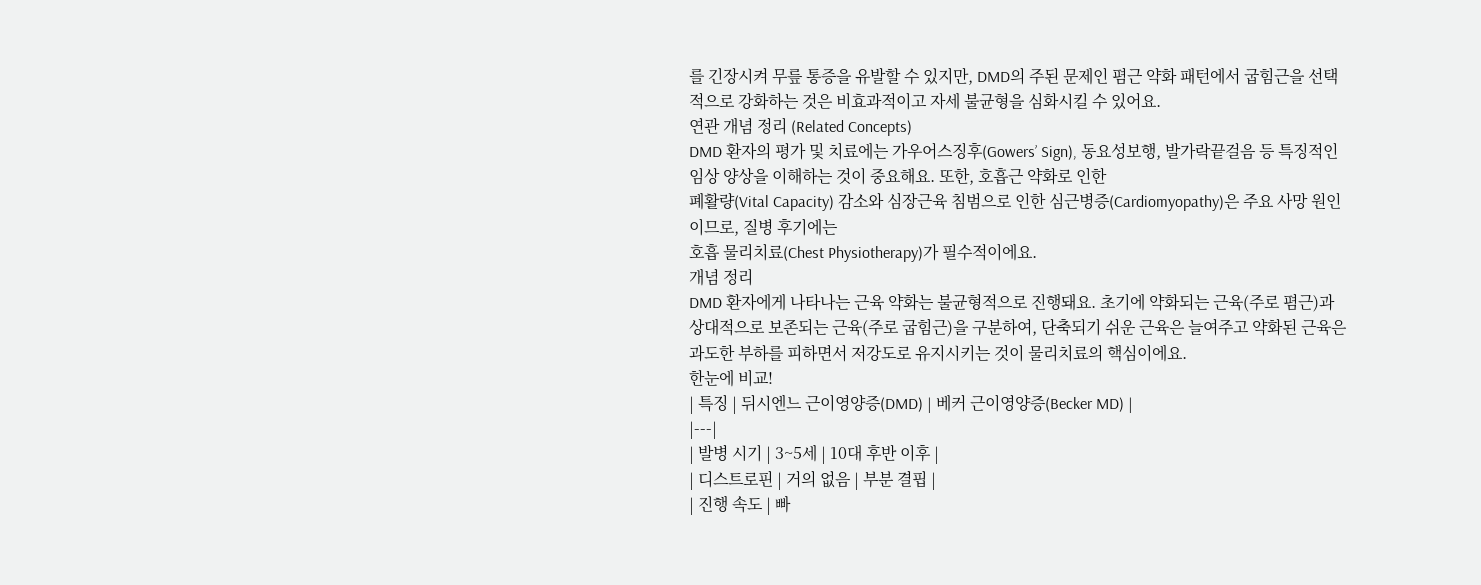를 긴장시켜 무릎 통증을 유발할 수 있지만, DMD의 주된 문제인 폄근 약화 패턴에서 굽힘근을 선택적으로 강화하는 것은 비효과적이고 자세 불균형을 심화시킬 수 있어요.
연관 개념 정리 (Related Concepts)
DMD 환자의 평가 및 치료에는 가우어스징후(Gowers’ Sign), 동요성보행, 발가락끝걸음 등 특징적인 임상 양상을 이해하는 것이 중요해요. 또한, 호흡근 약화로 인한
폐활량(Vital Capacity) 감소와 심장근육 침범으로 인한 심근병증(Cardiomyopathy)은 주요 사망 원인이므로, 질병 후기에는
호흡 물리치료(Chest Physiotherapy)가 필수적이에요.
개념 정리
DMD 환자에게 나타나는 근육 약화는 불균형적으로 진행돼요. 초기에 약화되는 근육(주로 폄근)과 상대적으로 보존되는 근육(주로 굽힘근)을 구분하여, 단축되기 쉬운 근육은 늘여주고 약화된 근육은 과도한 부하를 피하면서 저강도로 유지시키는 것이 물리치료의 핵심이에요.
한눈에 비교!
| 특징 | 뒤시엔느 근이영양증(DMD) | 베커 근이영양증(Becker MD) |
|---|
| 발병 시기 | 3~5세 | 10대 후반 이후 |
| 디스트로핀 | 거의 없음 | 부분 결핍 |
| 진행 속도 | 빠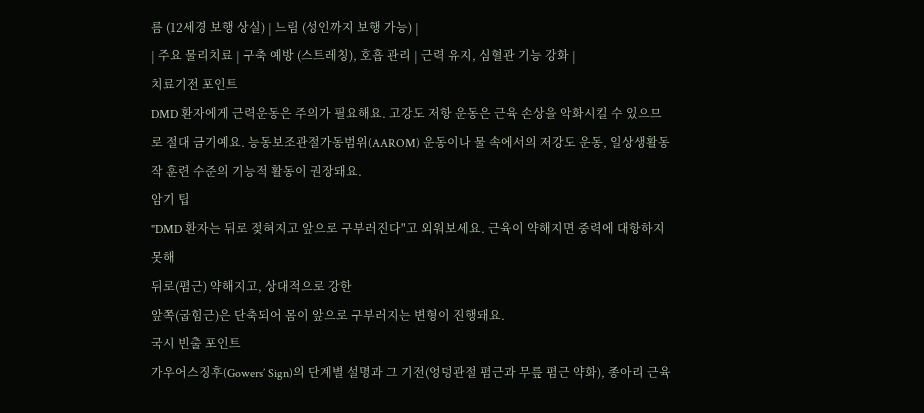름 (12세경 보행 상실) | 느림 (성인까지 보행 가능) |
| 주요 물리치료 | 구축 예방 (스트레칭), 호흡 관리 | 근력 유지, 심혈관 기능 강화 |
치료기전 포인트
DMD 환자에게 근력운동은 주의가 필요해요. 고강도 저항 운동은 근육 손상을 악화시킬 수 있으므로 절대 금기예요. 능동보조관절가동범위(AAROM) 운동이나 물 속에서의 저강도 운동, 일상생활동작 훈련 수준의 기능적 활동이 권장돼요.
암기 팁
"DMD 환자는 뒤로 젖혀지고 앞으로 구부러진다"고 외워보세요. 근육이 약해지면 중력에 대항하지 못해
뒤로(폄근) 약해지고, 상대적으로 강한
앞쪽(굽힘근)은 단축되어 몸이 앞으로 구부러지는 변형이 진행돼요.
국시 빈출 포인트
가우어스징후(Gowers’ Sign)의 단계별 설명과 그 기전(엉덩관절 폄근과 무릎 폄근 약화), 종아리 근육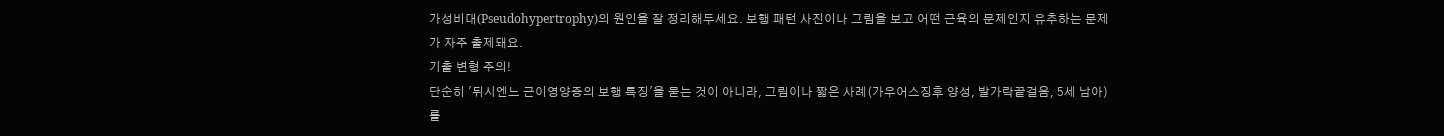가성비대(Pseudohypertrophy)의 원인을 잘 정리해두세요. 보행 패턴 사진이나 그림을 보고 어떤 근육의 문제인지 유추하는 문제가 자주 출제돼요.
기출 변형 주의!
단순히 '뒤시엔느 근이영양증의 보행 특징'을 묻는 것이 아니라, 그림이나 짧은 사례(가우어스징후 양성, 발가락끝걸음, 5세 남아)를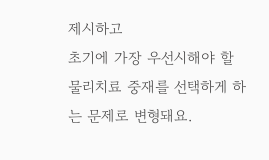제시하고
초기에 가장 우선시해야 할 물리치료 중재를 선택하게 하는 문제로 변형돼요.